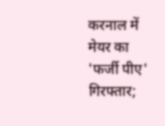करनाल में मेयर का 'फर्जी पीए' गिरफ्तार;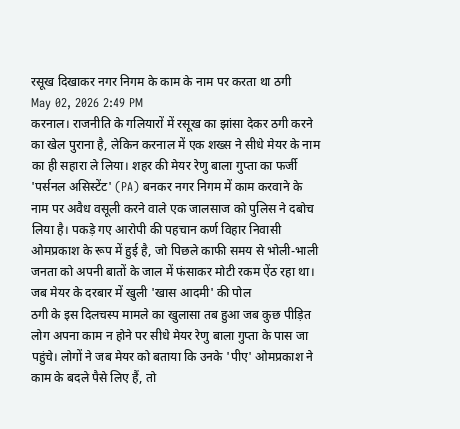रसूख दिखाकर नगर निगम के काम के नाम पर करता था ठगी
May 02, 2026 2:49 PM
करनाल। राजनीति के गलियारों में रसूख का झांसा देकर ठगी करने का खेल पुराना है, लेकिन करनाल में एक शख्स ने सीधे मेयर के नाम का ही सहारा ले लिया। शहर की मेयर रेणु बाला गुप्ता का फर्जी 'पर्सनल असिस्टेंट' (PA) बनकर नगर निगम में काम करवाने के नाम पर अवैध वसूली करने वाले एक जालसाज को पुलिस ने दबोच लिया है। पकड़े गए आरोपी की पहचान कर्ण विहार निवासी ओमप्रकाश के रूप में हुई है, जो पिछले काफी समय से भोली-भाली जनता को अपनी बातों के जाल में फंसाकर मोटी रकम ऐंठ रहा था।
जब मेयर के दरबार में खुली 'खास आदमी' की पोल
ठगी के इस दिलचस्प मामले का खुलासा तब हुआ जब कुछ पीड़ित लोग अपना काम न होने पर सीधे मेयर रेणु बाला गुप्ता के पास जा पहुंचे। लोगों ने जब मेयर को बताया कि उनके 'पीए' ओमप्रकाश ने काम के बदले पैसे लिए हैं, तो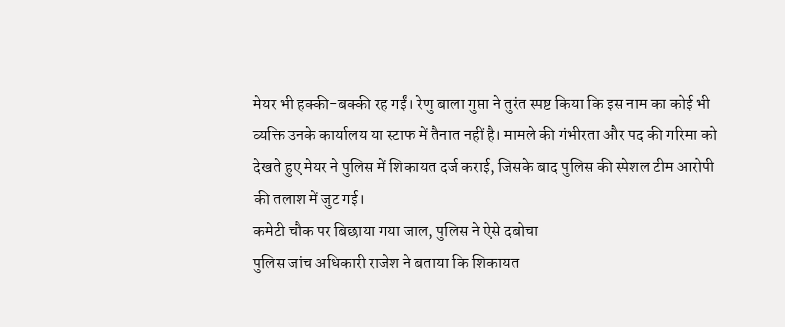मेयर भी हक्की-बक्की रह गईं। रेणु बाला गुप्ता ने तुरंत स्पष्ट किया कि इस नाम का कोई भी व्यक्ति उनके कार्यालय या स्टाफ में तैनात नहीं है। मामले की गंभीरता और पद की गरिमा को देखते हुए मेयर ने पुलिस में शिकायत दर्ज कराई, जिसके बाद पुलिस की स्पेशल टीम आरोपी की तलाश में जुट गई।
कमेटी चौक पर बिछाया गया जाल, पुलिस ने ऐसे दबोचा
पुलिस जांच अधिकारी राजेश ने बताया कि शिकायत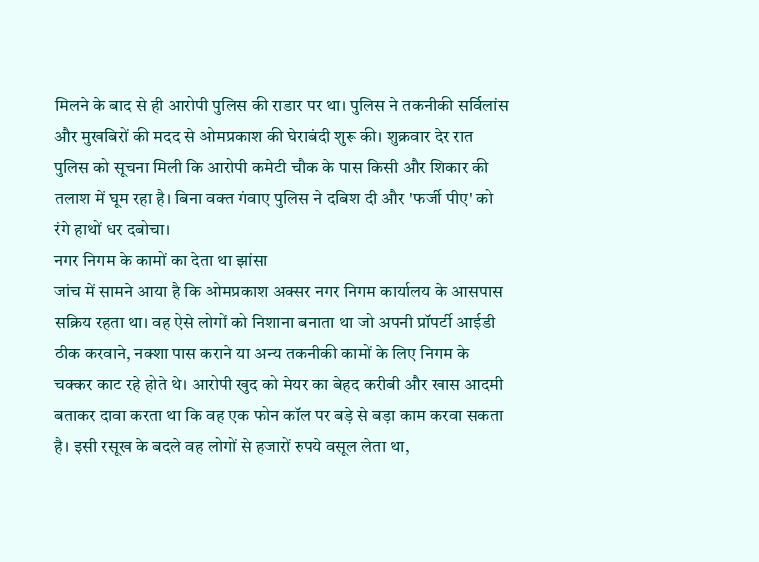मिलने के बाद से ही आरोपी पुलिस की राडार पर था। पुलिस ने तकनीकी सर्विलांस और मुखबिरों की मदद से ओमप्रकाश की घेराबंदी शुरू की। शुक्रवार देर रात पुलिस को सूचना मिली कि आरोपी कमेटी चौक के पास किसी और शिकार की तलाश में घूम रहा है। बिना वक्त गंवाए पुलिस ने दबिश दी और 'फर्जी पीए' को रंगे हाथों धर दबोचा।
नगर निगम के कामों का देता था झांसा
जांच में सामने आया है कि ओमप्रकाश अक्सर नगर निगम कार्यालय के आसपास सक्रिय रहता था। वह ऐसे लोगों को निशाना बनाता था जो अपनी प्रॉपर्टी आईडी ठीक करवाने, नक्शा पास कराने या अन्य तकनीकी कामों के लिए निगम के चक्कर काट रहे होते थे। आरोपी खुद को मेयर का बेहद करीबी और खास आदमी बताकर दावा करता था कि वह एक फोन कॉल पर बड़े से बड़ा काम करवा सकता है। इसी रसूख के बदले वह लोगों से हजारों रुपये वसूल लेता था,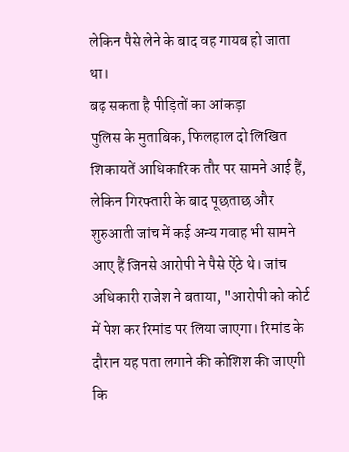लेकिन पैसे लेने के बाद वह गायब हो जाता था।
बढ़ सकता है पीड़ितों का आंकड़ा
पुलिस के मुताबिक, फिलहाल दो लिखित शिकायतें आधिकारिक तौर पर सामने आई हैं, लेकिन गिरफ्तारी के बाद पूछताछ और शुरुआती जांच में कई अन्य गवाह भी सामने आए हैं जिनसे आरोपी ने पैसे ऐंठे थे। जांच अधिकारी राजेश ने बताया, "आरोपी को कोर्ट में पेश कर रिमांड पर लिया जाएगा। रिमांड के दौरान यह पता लगाने की कोशिश की जाएगी कि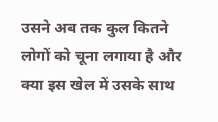उसने अब तक कुल कितने लोगों को चूना लगाया है और क्या इस खेल में उसके साथ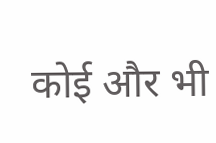कोई और भी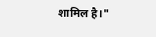शामिल है।"